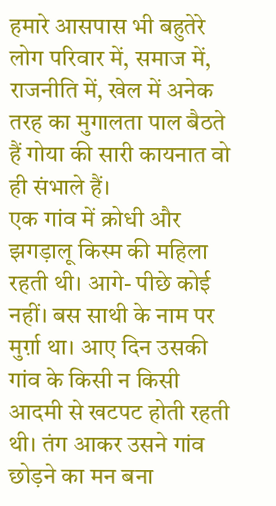हमारे आसपास भी बहुतेरे लोग परिवार में, समाज में, राजनीति में, खेल में अनेक तरह का मुगालता पाल बैठते हैं गोया की सारी कायनात वो ही संभाले हैं।
एक गांव में क्रोधी और झगड़ालू किस्म की महिला रहती थी। आगे- पीछे कोई नहीं। बस साथी के नाम पर मुर्ग़ा था। आए दिन उसकी गांव के किसी न किसी आदमी से खटपट होती रहती थी। तंग आकर उसने गांव छोड़ने का मन बना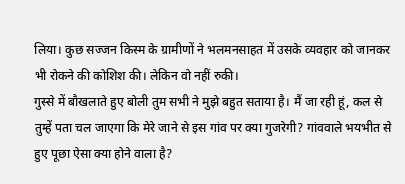लिया। कुछ सज्जन किस्म के ग्रामीणों ने भलमनसाहत में उसके व्यवहार को जानकर भी रोकने की कोशिश की। लेकिन वो नहीं रुकी।
गुस्से में बौखलाते हुए बोली तुम सभी ने मुझे बहुत सताया है। मैं जा रही हूं, कल से तुम्हें पता चल जाएगा कि मेरे जाने से इस गांव पर क्या गुजरेगी? गांववाले भयभीत से हुए पूछा ऐसा क्या होने वाला है?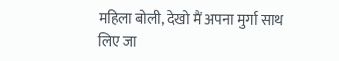महिला बोली, देखो मैं अपना मुर्गा साथ लिए जा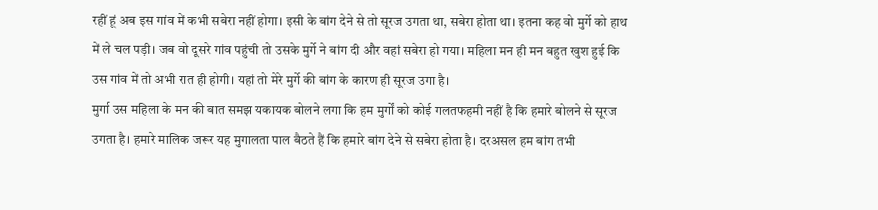रहीं हूं अब इस गांव में कभी सबेरा नहीं होगा। इसी के बांग देने से तो सूरज उगता था, सबेरा होता था। इतना कह वो मुर्गे को हाथ में ले चल पड़ी। जब वो दूसरे गांव पहुंची तो उसके मुर्गे ने बांग दी और वहां सबेरा हो गया। महिला मन ही मन बहुत खुश हुई कि उस गांव में तो अभी रात ही होगी। यहां तो मेरे मुर्गे की बांग के कारण ही सूरज उगा है।
मुर्गा उस महिला के मन की बात समझ यकायक बोलने लगा कि हम मुर्गों को कोई गलतफहमी नहीं है कि हमारे बोलने से सूरज उगता है। हमारे मालिक जरूर यह मुगालता पाल बैठते हैं कि हमारे बांग देने से सबेरा होता है। दरअसल हम बांग तभी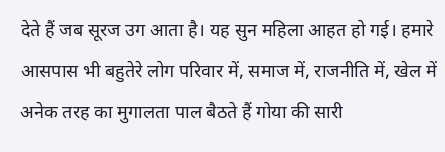देते हैं जब सूरज उग आता है। यह सुन महिला आहत हो गई। हमारे आसपास भी बहुतेरे लोग परिवार में, समाज में, राजनीति में, खेल में अनेक तरह का मुगालता पाल बैठते हैं गोया की सारी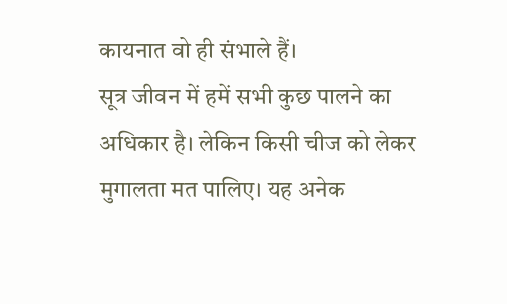कायनात वो ही संभाले हैं।
सूत्र जीवन में हमें सभी कुछ पालने का अधिकार है। लेकिन किसी चीज को लेकर मुगालता मत पालिए। यह अनेक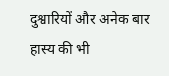दुश्वारियों और अनेक बार हास्य की भी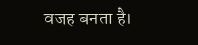वजह बनता है।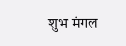शुभ मंगल